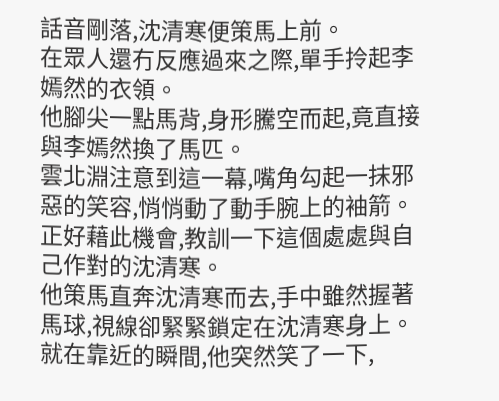話音剛落,沈清寒便策馬上前。
在眾人還冇反應過來之際,單手拎起李嫣然的衣領。
他腳尖一點馬背,身形騰空而起,竟直接與李嫣然換了馬匹。
雲北淵注意到這一幕,嘴角勾起一抹邪惡的笑容,悄悄動了動手腕上的袖箭。
正好藉此機會,教訓一下這個處處與自己作對的沈清寒。
他策馬直奔沈清寒而去,手中雖然握著馬球,視線卻緊緊鎖定在沈清寒身上。
就在靠近的瞬間,他突然笑了一下,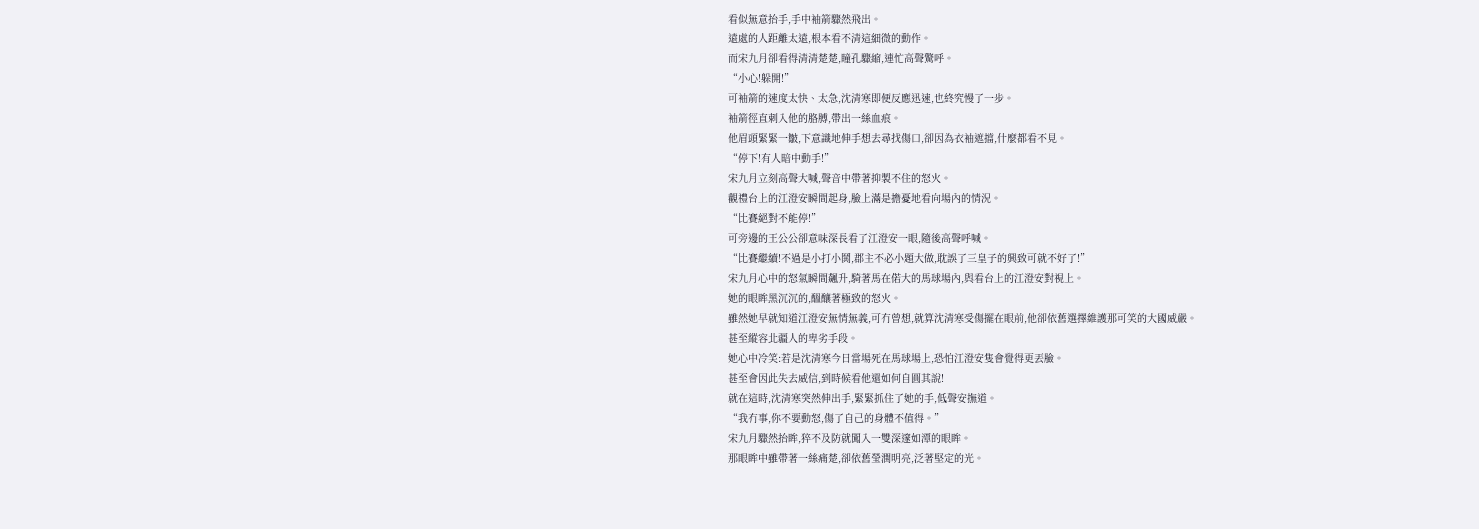看似無意抬手,手中袖箭驟然飛出。
遠處的人距離太遠,根本看不清這細微的動作。
而宋九月卻看得清清楚楚,瞳孔驟縮,連忙高聲驚呼。
“小心!躲開!”
可袖箭的速度太快、太急,沈清寒即便反應迅速,也終究慢了一步。
袖箭徑直刺入他的胳膊,帶出一絲血痕。
他眉頭緊緊一皺,下意識地伸手想去尋找傷口,卻因為衣袖遮擋,什麼都看不見。
“停下!有人暗中動手!”
宋九月立刻高聲大喊,聲音中帶著抑製不住的怒火。
觀禮台上的江澄安瞬間起身,臉上滿是擔憂地看向場內的情況。
“比賽絕對不能停!”
可旁邊的王公公卻意味深長看了江澄安一眼,隨後高聲呼喊。
“比賽繼續!不過是小打小鬨,郡主不必小題大做,耽誤了三皇子的興致可就不好了!”
宋九月心中的怒氣瞬間飆升,騎著馬在偌大的馬球場內,與看台上的江澄安對視上。
她的眼眸黑沉沉的,醞釀著極致的怒火。
雖然她早就知道江澄安無情無義,可冇曾想,就算沈清寒受傷擺在眼前,他卻依舊選擇維護那可笑的大國威嚴。
甚至縱容北疆人的卑劣手段。
她心中冷笑:若是沈清寒今日當場死在馬球場上,恐怕江澄安隻會覺得更丟臉。
甚至會因此失去威信,到時候看他還如何自圓其說!
就在這時,沈清寒突然伸出手,緊緊抓住了她的手,低聲安撫道。
“我冇事,你不要動怒,傷了自己的身體不值得。”
宋九月驟然抬眸,猝不及防就闖入一雙深邃如潭的眼眸。
那眼眸中雖帶著一絲痛楚,卻依舊瑩潤明亮,泛著堅定的光。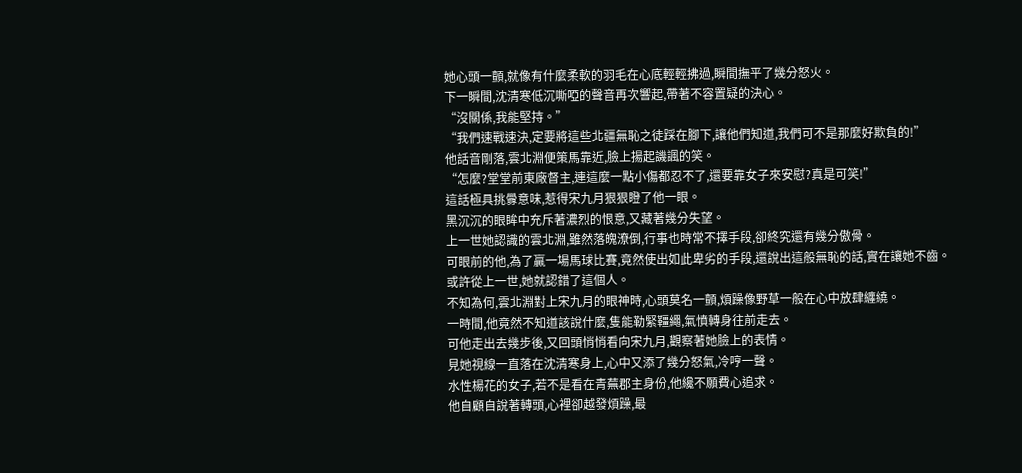她心頭一顫,就像有什麼柔軟的羽毛在心底輕輕拂過,瞬間撫平了幾分怒火。
下一瞬間,沈清寒低沉嘶啞的聲音再次響起,帶著不容置疑的決心。
“沒關係,我能堅持。”
“我們速戰速決,定要將這些北疆無恥之徒踩在腳下,讓他們知道,我們可不是那麼好欺負的!”
他話音剛落,雲北淵便策馬靠近,臉上揚起譏諷的笑。
“怎麼?堂堂前東廠督主,連這麼一點小傷都忍不了,還要靠女子來安慰?真是可笑!”
這話極具挑釁意味,惹得宋九月狠狠瞪了他一眼。
黑沉沉的眼眸中充斥著濃烈的恨意,又藏著幾分失望。
上一世她認識的雲北淵,雖然落魄潦倒,行事也時常不擇手段,卻終究還有幾分傲骨。
可眼前的他,為了贏一場馬球比賽,竟然使出如此卑劣的手段,還說出這般無恥的話,實在讓她不齒。
或許從上一世,她就認錯了這個人。
不知為何,雲北淵對上宋九月的眼神時,心頭莫名一顫,煩躁像野草一般在心中放肆纏繞。
一時間,他竟然不知道該說什麼,隻能勒緊韁繩,氣憤轉身往前走去。
可他走出去幾步後,又回頭悄悄看向宋九月,觀察著她臉上的表情。
見她視線一直落在沈清寒身上,心中又添了幾分怒氣,冷哼一聲。
水性楊花的女子,若不是看在青蕪郡主身份,他纔不願費心追求。
他自顧自說著轉頭,心裡卻越發煩躁,最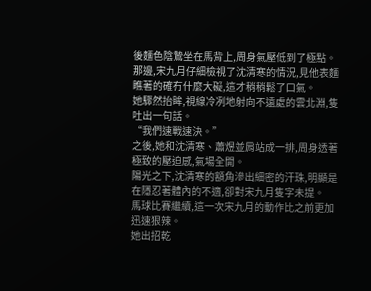後麵色陰鷙坐在馬背上,周身氣壓低到了極點。
那邊,宋九月仔細檢視了沈清寒的情況,見他表麵瞧著的確冇什麼大礙,這才稍稍鬆了口氣。
她驟然抬眸,視線冷冽地射向不遠處的雲北淵,隻吐出一句話。
“我們速戰速決。”
之後,她和沈清寒、蕭煜並肩站成一排,周身透著極致的壓迫感,氣場全開。
陽光之下,沈清寒的額角滲出細密的汗珠,明顯是在隱忍著體內的不適,卻對宋九月隻字未提。
馬球比賽繼續,這一次宋九月的動作比之前更加迅速狠辣。
她出招乾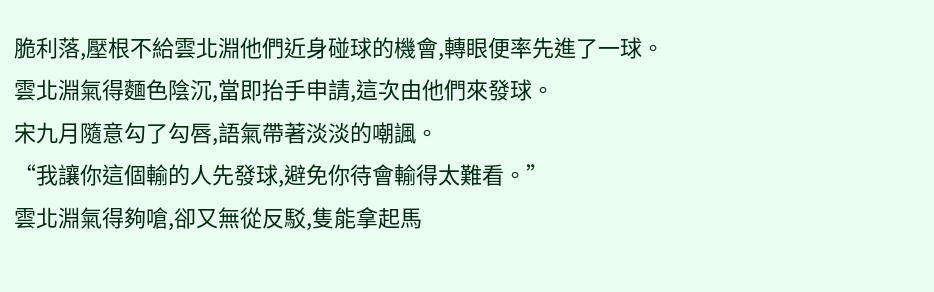脆利落,壓根不給雲北淵他們近身碰球的機會,轉眼便率先進了一球。
雲北淵氣得麵色陰沉,當即抬手申請,這次由他們來發球。
宋九月隨意勾了勾唇,語氣帶著淡淡的嘲諷。
“我讓你這個輸的人先發球,避免你待會輸得太難看。”
雲北淵氣得夠嗆,卻又無從反駁,隻能拿起馬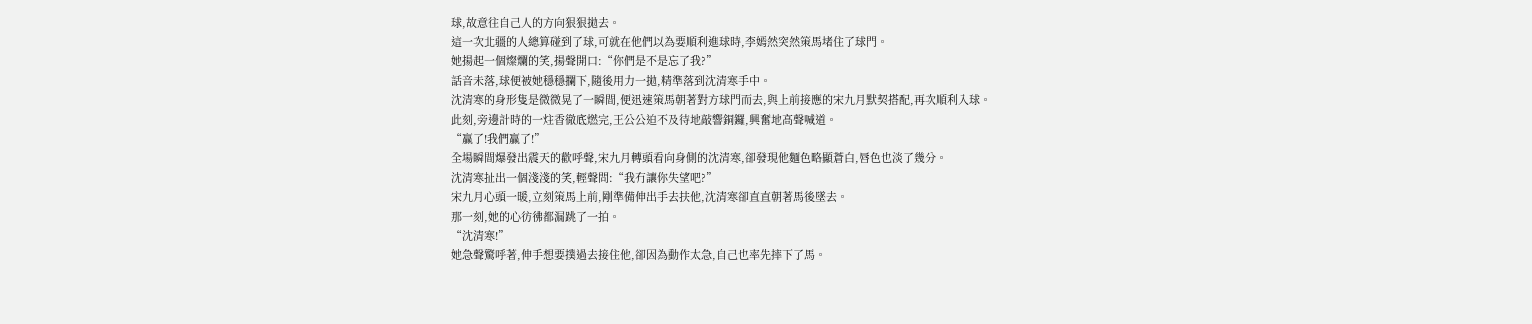球,故意往自己人的方向狠狠拋去。
這一次北疆的人總算碰到了球,可就在他們以為要順利進球時,李嫣然突然策馬堵住了球門。
她揚起一個燦爛的笑,揚聲開口:“你們是不是忘了我?”
話音未落,球便被她穩穩攔下,隨後用力一拋,精準落到沈清寒手中。
沈清寒的身形隻是微微晃了一瞬間,便迅速策馬朝著對方球門而去,與上前接應的宋九月默契搭配,再次順利入球。
此刻,旁邊計時的一炷香徹底燃完,王公公迫不及待地敲響銅鑼,興奮地高聲喊道。
“贏了!我們贏了!”
全場瞬間爆發出震天的歡呼聲,宋九月轉頭看向身側的沈清寒,卻發現他麵色略顯蒼白,唇色也淡了幾分。
沈清寒扯出一個淺淺的笑,輕聲問:“我冇讓你失望吧?”
宋九月心頭一暖,立刻策馬上前,剛準備伸出手去扶他,沈清寒卻直直朝著馬後墜去。
那一刻,她的心彷彿都漏跳了一拍。
“沈清寒!”
她急聲驚呼著,伸手想要撲過去接住他,卻因為動作太急,自己也率先摔下了馬。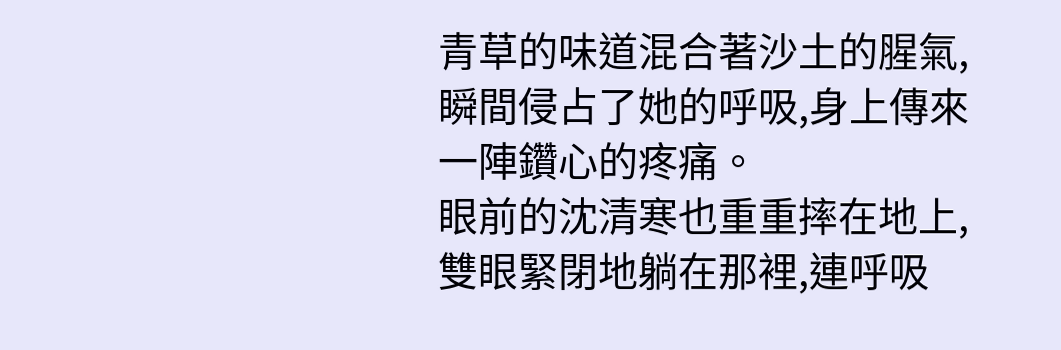青草的味道混合著沙土的腥氣,瞬間侵占了她的呼吸,身上傳來一陣鑽心的疼痛。
眼前的沈清寒也重重摔在地上,雙眼緊閉地躺在那裡,連呼吸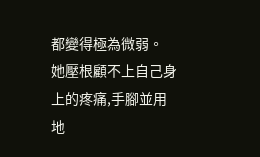都變得極為微弱。
她壓根顧不上自己身上的疼痛,手腳並用地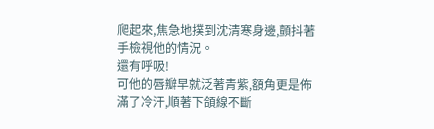爬起來,焦急地撲到沈清寒身邊,顫抖著手檢視他的情況。
還有呼吸!
可他的唇瓣早就泛著青紫,額角更是佈滿了冷汗,順著下頜線不斷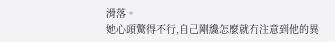滑落。
她心頭驚得不行,自己剛纔怎麼就冇注意到他的異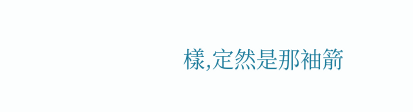樣,定然是那袖箭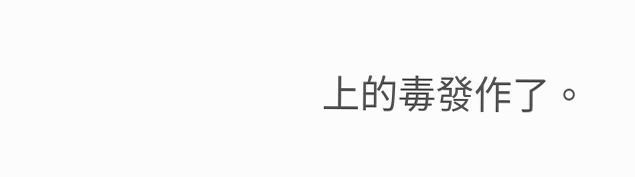上的毒發作了。